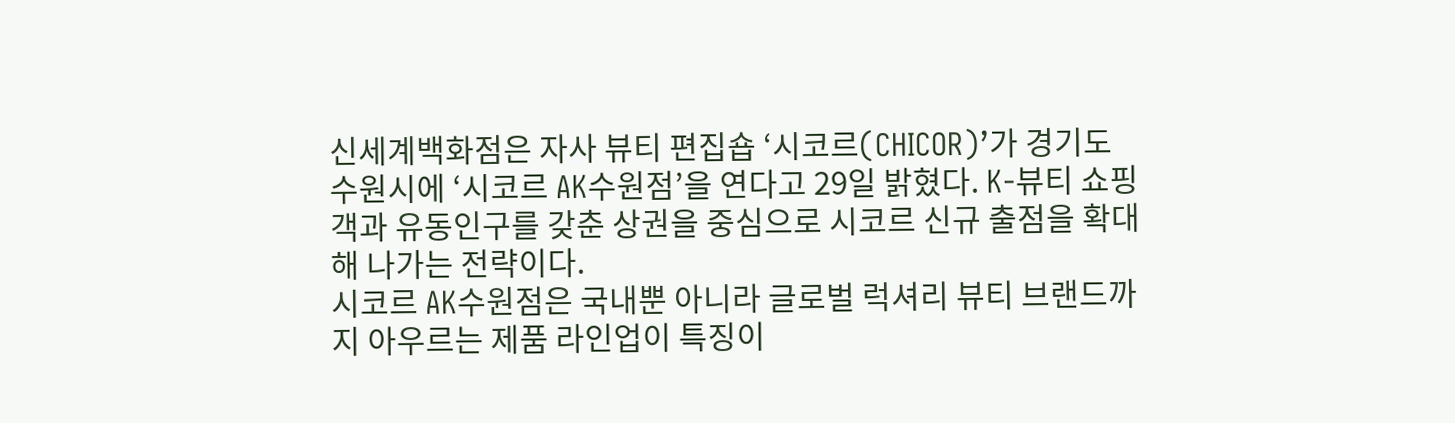신세계백화점은 자사 뷰티 편집숍 ‘시코르(CHICOR)’가 경기도 수원시에 ‘시코르 AK수원점’을 연다고 29일 밝혔다. K-뷰티 쇼핑객과 유동인구를 갖춘 상권을 중심으로 시코르 신규 출점을 확대해 나가는 전략이다.
시코르 AK수원점은 국내뿐 아니라 글로벌 럭셔리 뷰티 브랜드까지 아우르는 제품 라인업이 특징이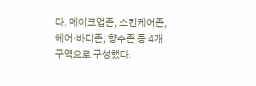다. 메이크업존, 스킨케어존, 헤어·바디존, 향수존 등 4개 구역으로 구성했다.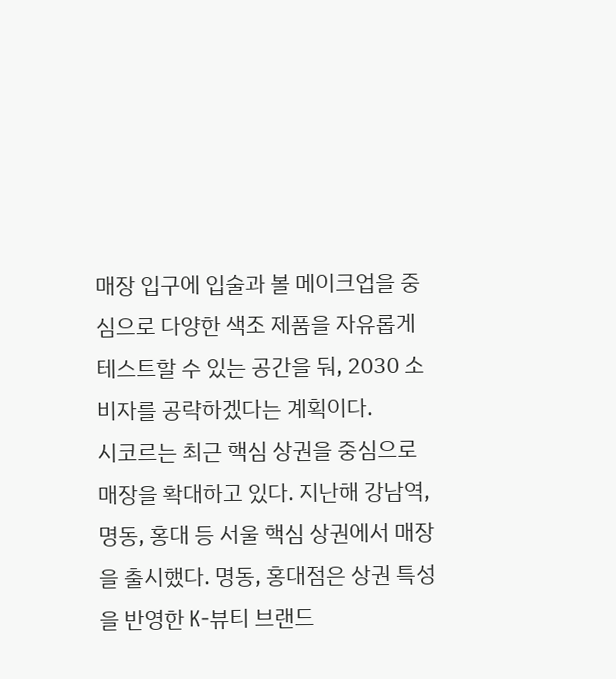매장 입구에 입술과 볼 메이크업을 중심으로 다양한 색조 제품을 자유롭게 테스트할 수 있는 공간을 둬, 2030 소비자를 공략하겠다는 계획이다.
시코르는 최근 핵심 상권을 중심으로 매장을 확대하고 있다. 지난해 강남역, 명동, 홍대 등 서울 핵심 상권에서 매장을 출시했다. 명동, 홍대점은 상권 특성을 반영한 K-뷰티 브랜드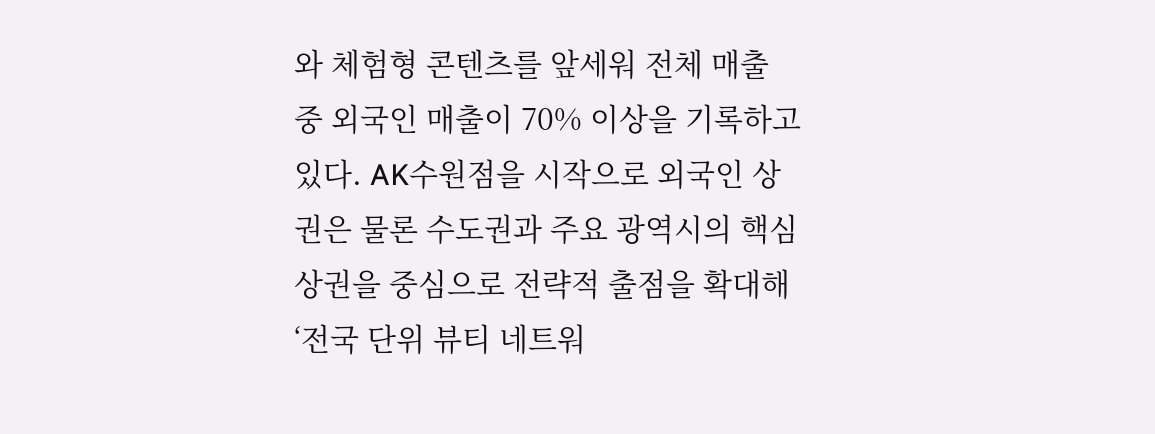와 체험형 콘텐츠를 앞세워 전체 매출 중 외국인 매출이 70% 이상을 기록하고 있다. AK수원점을 시작으로 외국인 상권은 물론 수도권과 주요 광역시의 핵심 상권을 중심으로 전략적 출점을 확대해 ‘전국 단위 뷰티 네트워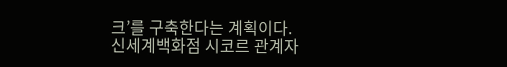크’를 구축한다는 계획이다.
신세계백화점 시코르 관계자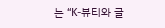는 “K-뷰티와 글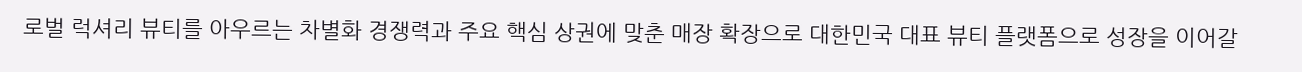로벌 럭셔리 뷰티를 아우르는 차별화 경쟁력과 주요 핵심 상권에 맞춘 매장 확장으로 대한민국 대표 뷰티 플랫폼으로 성장을 이어갈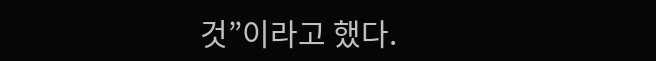것”이라고 했다.